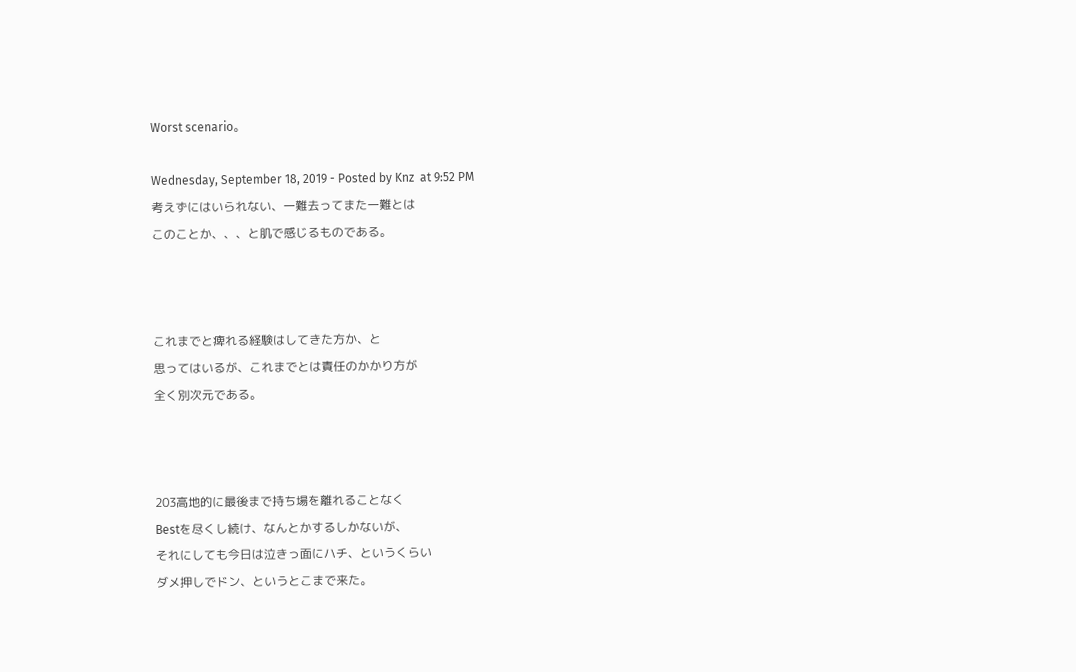Worst scenario。

Wednesday, September 18, 2019 - Posted by Knz  at 9:52 PM
考えずにはいられない、一難去ってまた一難とは
このことか、、、と肌で感じるものである。



これまでと痺れる経験はしてきた方か、と
思ってはいるが、これまでとは責任のかかり方が
全く別次元である。



203高地的に最後まで持ち場を離れることなく
Bestを尽くし続け、なんとかするしかないが、
それにしても今日は泣きっ面にハチ、というくらい
ダメ押しでドン、というとこまで来た。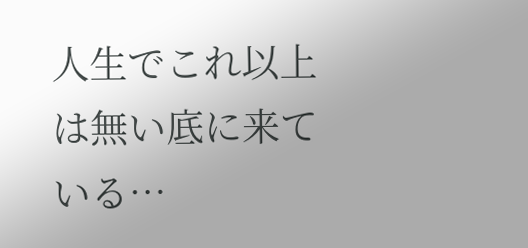人生でこれ以上は無い底に来ている…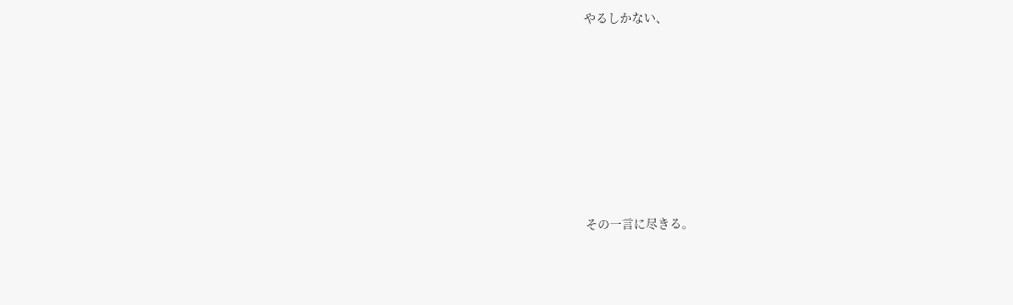やるしかない、







その一言に尽きる。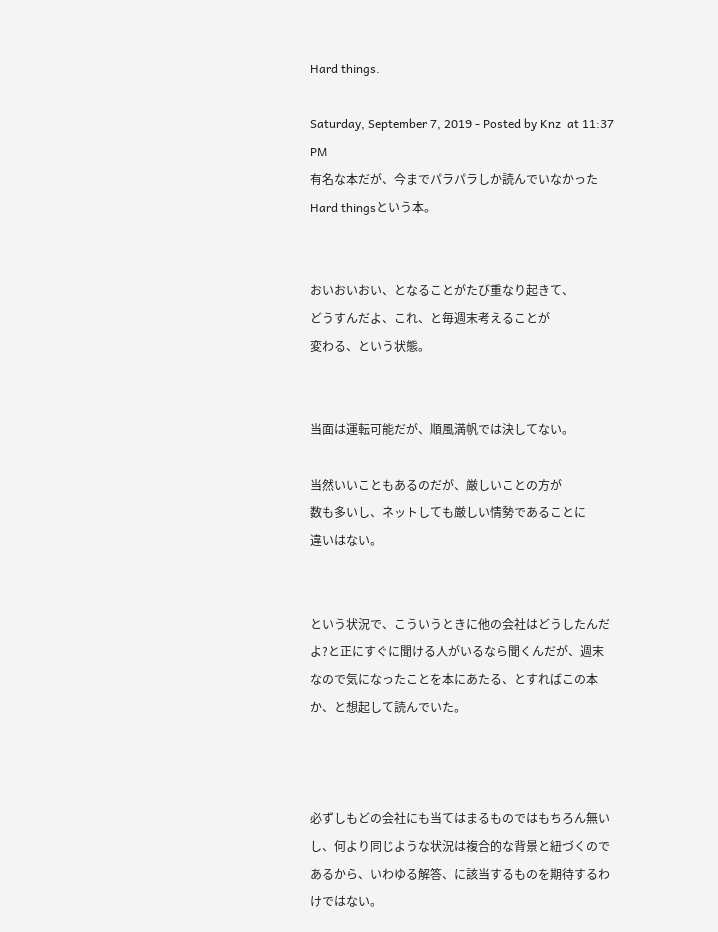Hard things.

Saturday, September 7, 2019 - Posted by Knz  at 11:37 PM
有名な本だが、今までパラパラしか読んでいなかった
Hard thingsという本。


おいおいおい、となることがたび重なり起きて、
どうすんだよ、これ、と毎週末考えることが
変わる、という状態。


当面は運転可能だが、順風満帆では決してない。

当然いいこともあるのだが、厳しいことの方が
数も多いし、ネットしても厳しい情勢であることに
違いはない。


という状況で、こういうときに他の会社はどうしたんだよ?と正にすぐに聞ける人がいるなら聞くんだが、週末なので気になったことを本にあたる、とすればこの本か、と想起して読んでいた。



必ずしもどの会社にも当てはまるものではもちろん無いし、何より同じような状況は複合的な背景と紐づくのであるから、いわゆる解答、に該当するものを期待するわけではない。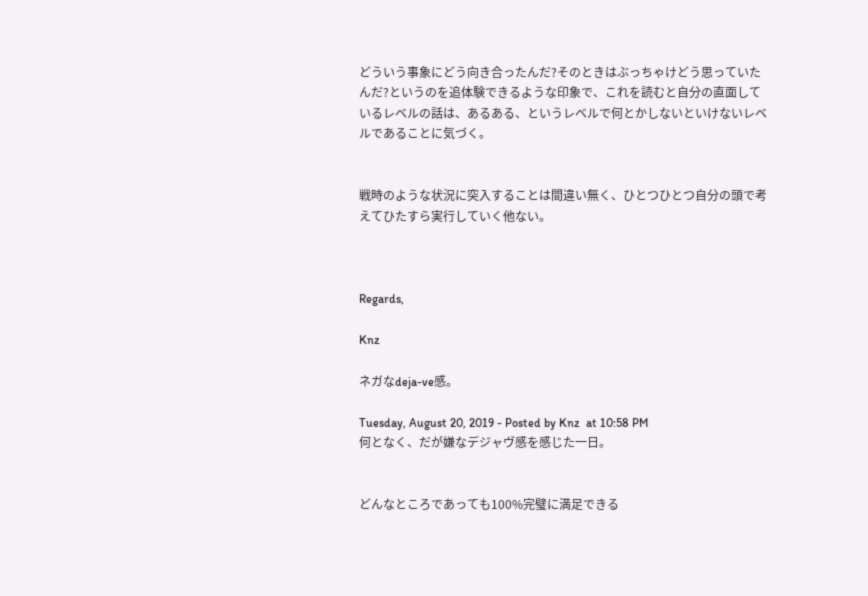どういう事象にどう向き合ったんだ?そのときはぶっちゃけどう思っていたんだ?というのを追体験できるような印象で、これを読むと自分の直面しているレベルの話は、あるある、というレベルで何とかしないといけないレベルであることに気づく。


戦時のような状況に突入することは間違い無く、ひとつひとつ自分の頭で考えてひたすら実行していく他ない。



Regards,

Knz

ネガなdeja-ve感。

Tuesday, August 20, 2019 - Posted by Knz  at 10:58 PM
何となく、だが嫌なデジャヴ感を感じた一日。


どんなところであっても100%完璧に満足できる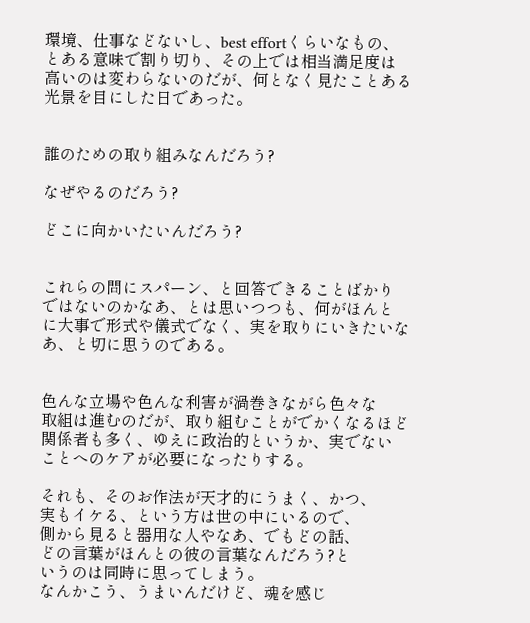環境、仕事などないし、best effortくらいなもの、
とある意味で割り切り、その上では相当満足度は
高いのは変わらないのだが、何となく見たことある
光景を目にした日であった。


誰のための取り組みなんだろう?

なぜやるのだろう?

どこに向かいたいんだろう?


これらの問にスパーン、と回答できることばかり
ではないのかなあ、とは思いつつも、何がほんと
に大事で形式や儀式でなく、実を取りにいきたいなあ、と切に思うのである。


色んな立場や色んな利害が渦巻きながら色々な
取組は進むのだが、取り組むことがでかくなるほど
関係者も多く、ゆえに政治的というか、実でない
ことへのケアが必要になったりする。

それも、そのお作法が天才的にうまく、かつ、
実もイケる、という方は世の中にいるので、
側から見ると器用な人やなあ、でもどの話、
どの言葉がほんとの彼の言葉なんだろう?と
いうのは同時に思ってしまう。
なんかこう、うまいんだけど、魂を感じ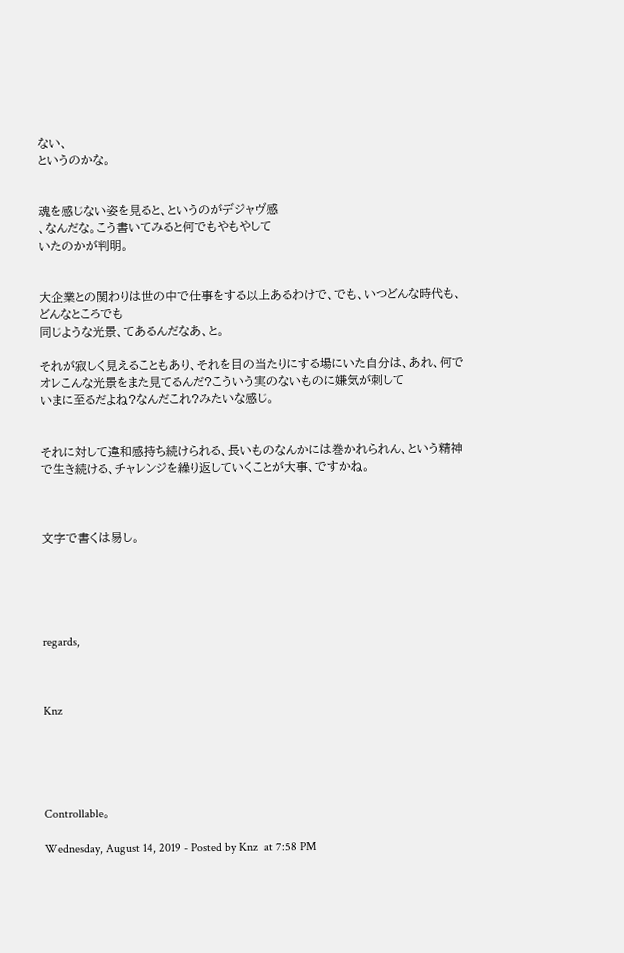ない、
というのかな。


魂を感じない姿を見ると、というのがデジャヴ感
、なんだな。こう書いてみると何でもやもやして
いたのかが判明。


大企業との関わりは世の中で仕事をする以上あるわけで、でも、いつどんな時代も、どんなところでも
同じような光景、てあるんだなあ、と。

それが寂しく見えることもあり、それを目の当たりにする場にいた自分は、あれ、何でオレこんな光景をまた見てるんだ?こういう実のないものに嫌気が刺して
いまに至るだよね?なんだこれ?みたいな感じ。


それに対して違和感持ち続けられる、長いものなんかには巻かれられん、という精神で生き続ける、チャレンジを繰り返していくことが大事、ですかね。



文字で書くは易し。





regards,



Knz





Controllable。

Wednesday, August 14, 2019 - Posted by Knz  at 7:58 PM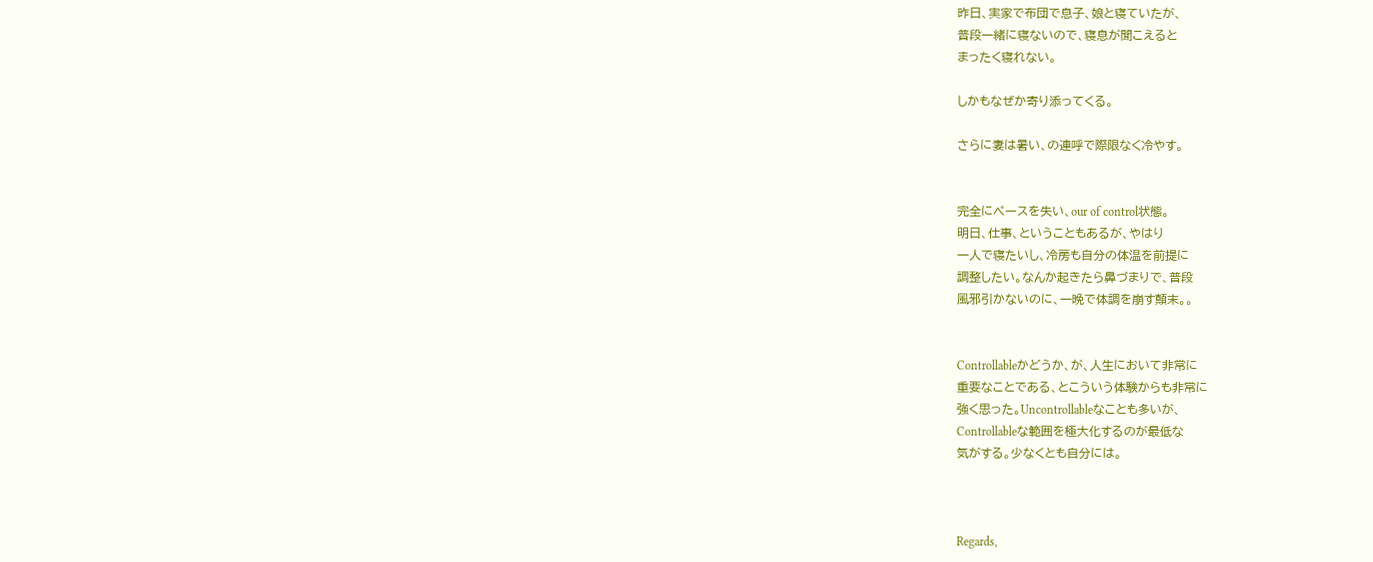昨日、実家で布団で息子、娘と寝ていたが、
普段一緒に寝ないので、寝息が聞こえると
まったく寝れない。

しかもなぜか寄り添ってくる。

さらに妻は暑い、の連呼で際限なく冷やす。


完全にペースを失い、our of control状態。
明日、仕事、ということもあるが、やはり
一人で寝たいし、冷房も自分の体温を前提に
調整したい。なんか起きたら鼻づまりで、普段
風邪引かないのに、一晩で体調を崩す顛末。。


Controllableかどうか、が、人生において非常に
重要なことである、とこういう体験からも非常に
強く思った。Uncontrollableなことも多いが、
Controllableな範囲を極大化するのが最低な
気がする。少なくとも自分には。



Regards,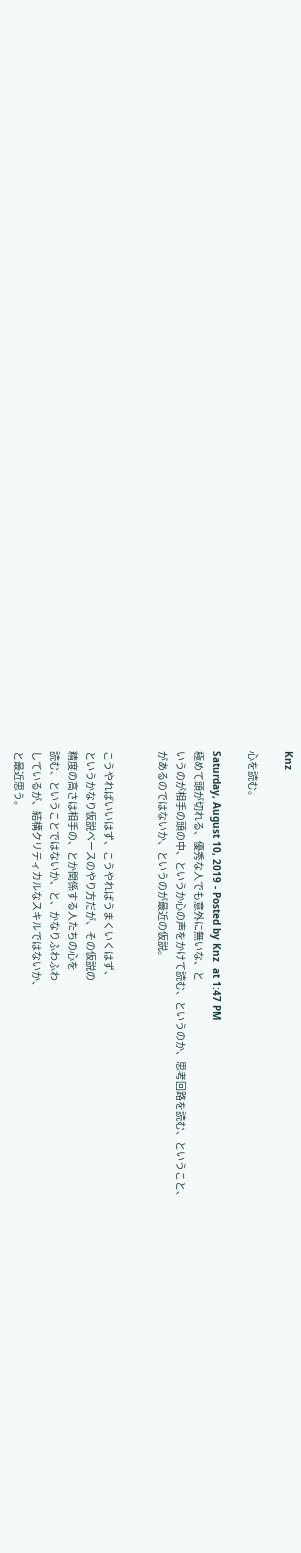Knz

心を読む。

Saturday, August 10, 2019 - Posted by Knz  at 1:47 PM
極めて頭が切れる、優秀な人でも意外に無いな、と
いうのが相手の頭の中、というか心の声をかけて読む、というのか、思考回路を読む、ということ、
があるのではないか、というのが最近の仮説。


こうやればいいはず、こうやればうまくいくはず、
というかなり仮説ベースのやり方だが、その仮説の
精度の高さは相手の、とか関係する人たちの心を
読む、ということではないか、と、かなりふわふわ
しているが、結構クリティカルなスキルではないか、
と最近思う。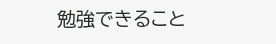勉強できること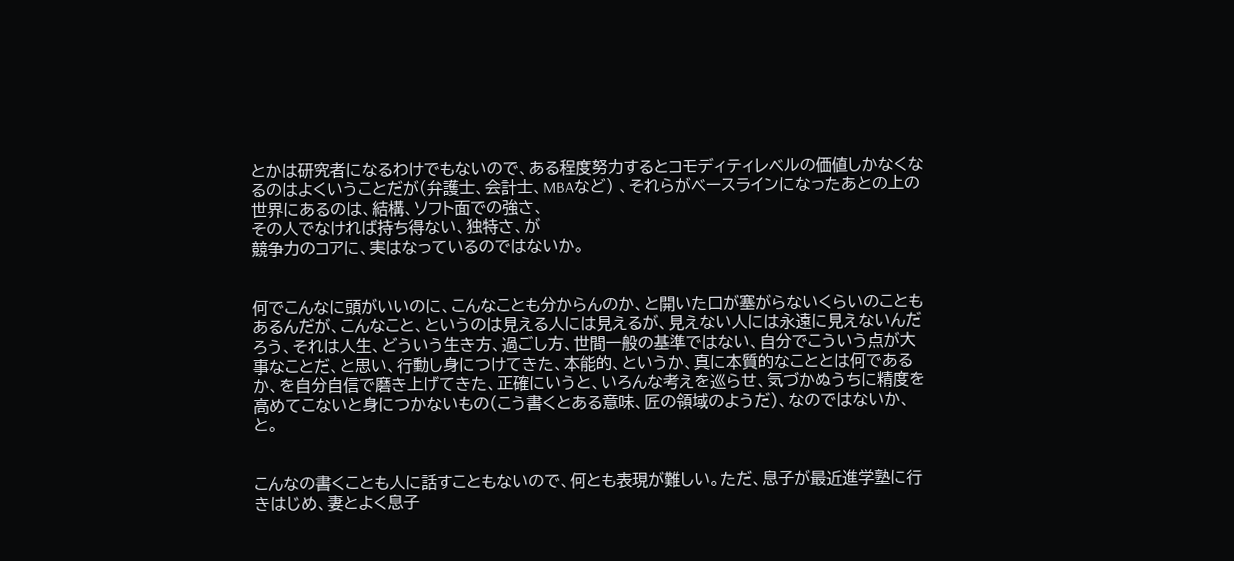とかは研究者になるわけでもないので、ある程度努力するとコモディティレベルの価値しかなくなるのはよくいうことだが(弁護士、会計士、MBAなど) 、それらがベースラインになったあとの上の世界にあるのは、結構、ソフト面での強さ、
その人でなければ持ち得ない、独特さ、が
競争力のコアに、実はなっているのではないか。


何でこんなに頭がいいのに、こんなことも分からんのか、と開いた口が塞がらないくらいのこともあるんだが、こんなこと、というのは見える人には見えるが、見えない人には永遠に見えないんだろう、それは人生、どういう生き方、過ごし方、世間一般の基準ではない、自分でこういう点が大事なことだ、と思い、行動し身につけてきた、本能的、というか、真に本質的なこととは何であるか、を自分自信で磨き上げてきた、正確にいうと、いろんな考えを巡らせ、気づかぬうちに精度を高めてこないと身につかないもの(こう書くとある意味、匠の領域のようだ)、なのではないか、と。


こんなの書くことも人に話すこともないので、何とも表現が難しい。ただ、息子が最近進学塾に行きはじめ、妻とよく息子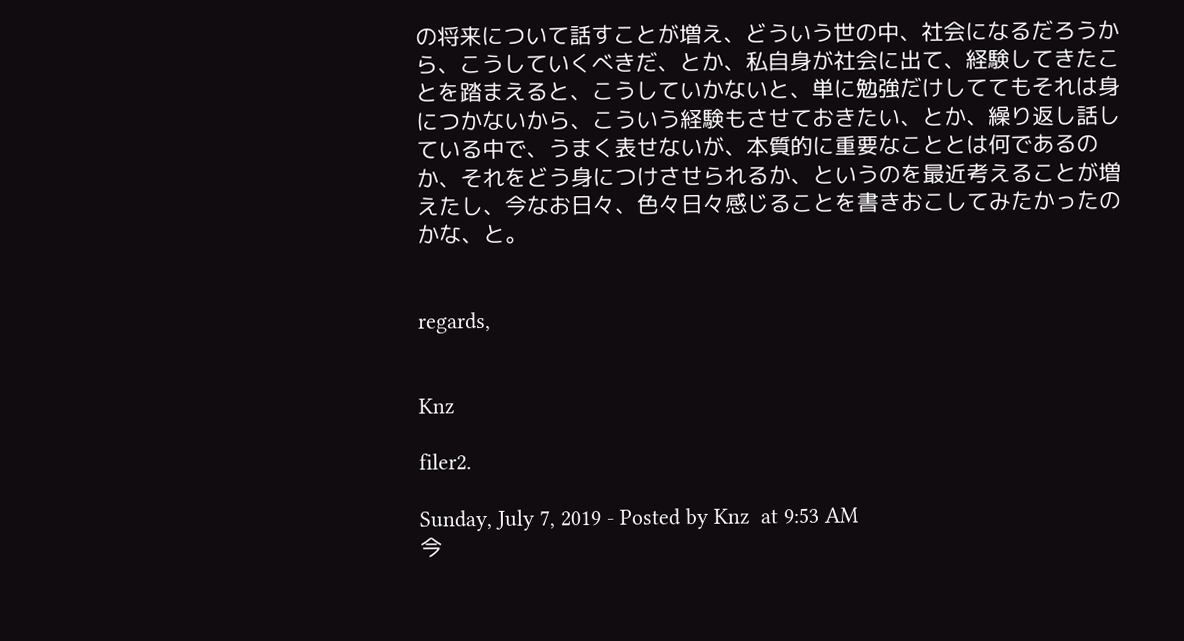の将来について話すことが増え、どういう世の中、社会になるだろうから、こうしていくべきだ、とか、私自身が社会に出て、経験してきたことを踏まえると、こうしていかないと、単に勉強だけしててもそれは身につかないから、こういう経験もさせておきたい、とか、繰り返し話している中で、うまく表せないが、本質的に重要なこととは何であるのか、それをどう身につけさせられるか、というのを最近考えることが増えたし、今なお日々、色々日々感じることを書きおこしてみたかったのかな、と。


regards,


Knz

filer2.

Sunday, July 7, 2019 - Posted by Knz  at 9:53 AM
今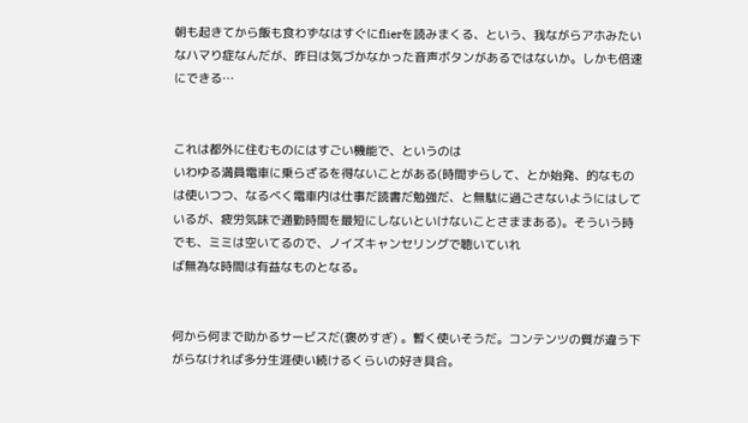朝も起きてから飯も食わずなはすぐにflierを読みまくる、という、我ながらアホみたいなハマり症なんだが、昨日は気づかなかった音声ボタンがあるではないか。しかも倍速にできる…


これは都外に住むものにはすごい機能で、というのは
いわゆる満員電車に乗らざるを得ないことがある(時間ずらして、とか始発、的なものは使いつつ、なるべく電車内は仕事だ読書だ勉強だ、と無駄に過ごさないようにはしているが、疲労気味で通勤時間を最短にしないといけないことさままある)。そういう時でも、ミミは空いてるので、ノイズキャンセリングで聴いていれ
ば無為な時間は有益なものとなる。


何から何まで助かるサービスだ(褒めすぎ) 。暫く使いそうだ。コンテンツの質が違う下がらなければ多分生涯使い続けるくらいの好き具合。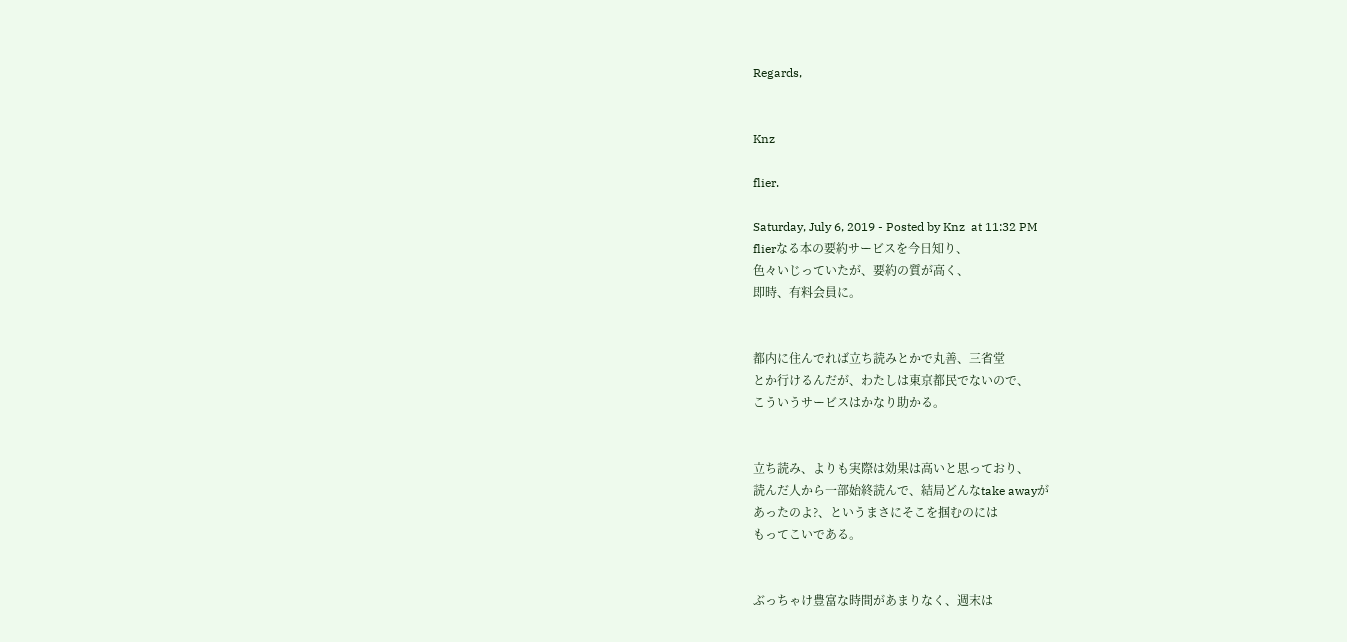Regards,


Knz

flier.

Saturday, July 6, 2019 - Posted by Knz  at 11:32 PM
flierなる本の要約サービスを今日知り、
色々いじっていたが、要約の質が高く、
即時、有料会員に。


都内に住んでれば立ち読みとかで丸善、三省堂
とか行けるんだが、わたしは東京都民でないので、
こういうサービスはかなり助かる。


立ち読み、よりも実際は効果は高いと思っており、
読んだ人から一部始終読んで、結局どんなtake awayが
あったのよ?、というまさにそこを掴むのには
もってこいである。


ぶっちゃけ豊富な時間があまりなく、週末は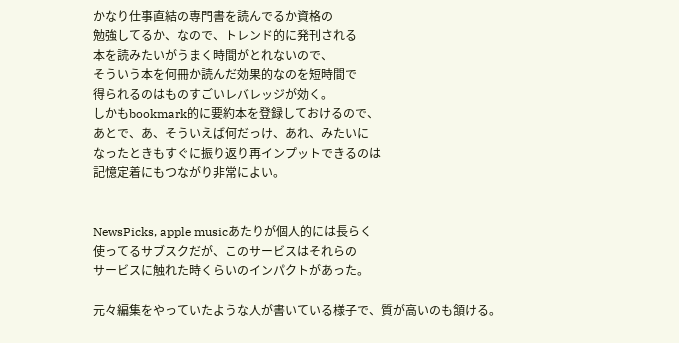かなり仕事直結の専門書を読んでるか資格の
勉強してるか、なので、トレンド的に発刊される
本を読みたいがうまく時間がとれないので、
そういう本を何冊か読んだ効果的なのを短時間で
得られるのはものすごいレバレッジが効く。
しかもbookmark的に要約本を登録しておけるので、
あとで、あ、そういえば何だっけ、あれ、みたいに
なったときもすぐに振り返り再インプットできるのは
記憶定着にもつながり非常によい。


NewsPicks, apple musicあたりが個人的には長らく
使ってるサブスクだが、このサービスはそれらの
サービスに触れた時くらいのインパクトがあった。

元々編集をやっていたような人が書いている様子で、質が高いのも頷ける。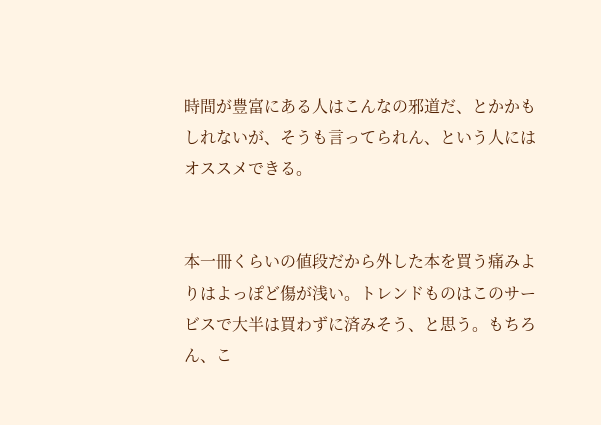時間が豊富にある人はこんなの邪道だ、とかかもしれないが、そうも言ってられん、という人にはオススメできる。


本一冊くらいの値段だから外した本を買う痛みよりはよっぽど傷が浅い。トレンドものはこのサービスで大半は買わずに済みそう、と思う。もちろん、こ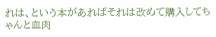れは、という本があればそれは改めて購入してちゃんと血肉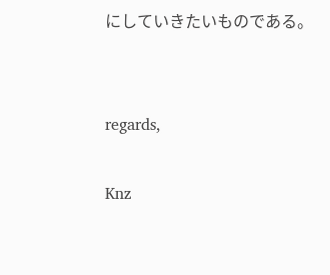にしていきたいものである。


regards,

Knz